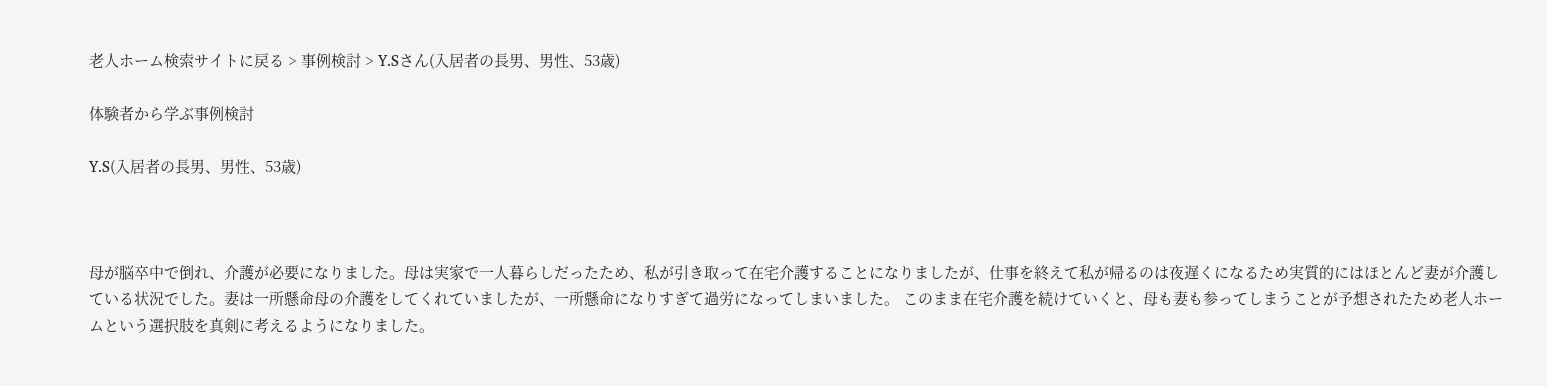老人ホーム検索サイトに戻る > 事例検討 > Y.Sさん(入居者の長男、男性、53歳)

体験者から学ぶ事例検討

Y.S(入居者の長男、男性、53歳)



母が脳卒中で倒れ、介護が必要になりました。母は実家で一人暮らしだったため、私が引き取って在宅介護することになりましたが、仕事を終えて私が帰るのは夜遅くになるため実質的にはほとんど妻が介護している状況でした。妻は一所懸命母の介護をしてくれていましたが、一所懸命になりすぎて過労になってしまいました。 このまま在宅介護を続けていくと、母も妻も参ってしまうことが予想されたため老人ホームという選択肢を真剣に考えるようになりました。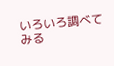いろいろ調べてみる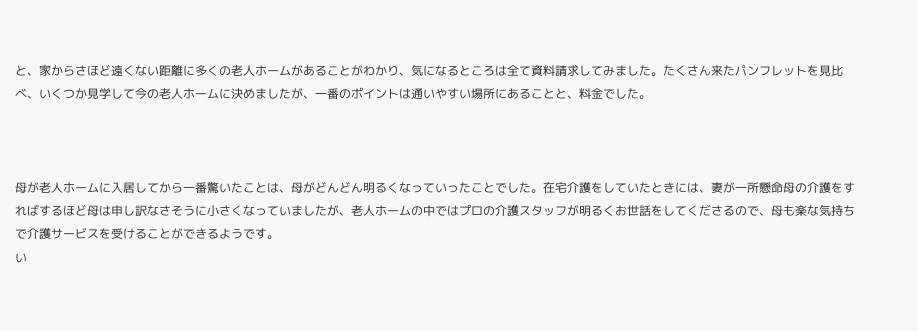と、家からさほど遠くない距離に多くの老人ホームがあることがわかり、気になるところは全て資料請求してみました。たくさん来たパンフレットを見比べ、いくつか見学して今の老人ホームに決めましたが、一番のポイントは通いやすい場所にあることと、料金でした。



母が老人ホームに入居してから一番驚いたことは、母がどんどん明るくなっていったことでした。在宅介護をしていたときには、妻が一所懸命母の介護をすればするほど母は申し訳なさそうに小さくなっていましたが、老人ホームの中ではプロの介護スタッフが明るくお世話をしてくださるので、母も楽な気持ちで介護サービスを受けることができるようです。
い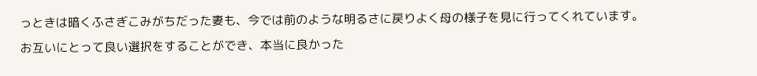っときは暗くふさぎこみがちだった妻も、今では前のような明るさに戻りよく母の様子を見に行ってくれています。お互いにとって良い選択をすることができ、本当に良かった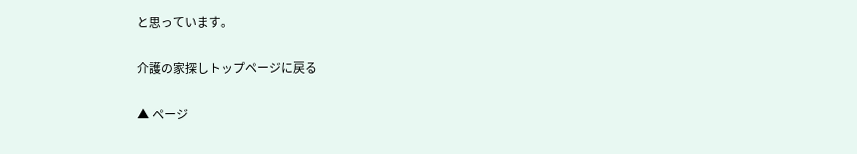と思っています。

介護の家探しトップページに戻る

▲ ページ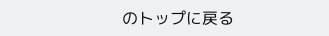のトップに戻る